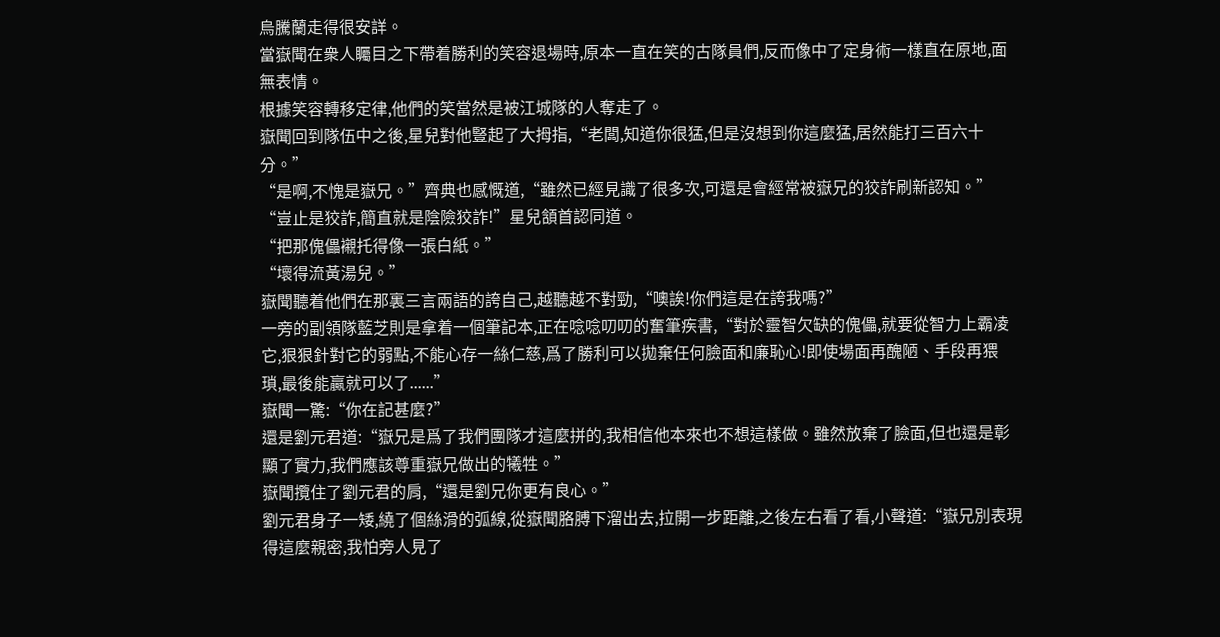烏騰蘭走得很安詳。
當嶽聞在衆人矚目之下帶着勝利的笑容退場時,原本一直在笑的古隊員們,反而像中了定身術一樣直在原地,面無表情。
根據笑容轉移定律,他們的笑當然是被江城隊的人奪走了。
嶽聞回到隊伍中之後,星兒對他豎起了大拇指,“老闆,知道你很猛,但是沒想到你這麼猛,居然能打三百六十分。”
“是啊,不愧是嶽兄。”齊典也感慨道,“雖然已經見識了很多次,可還是會經常被嶽兄的狡詐刷新認知。”
“豈止是狡詐,簡直就是陰險狡詐!”星兒頷首認同道。
“把那傀儡襯托得像一張白紙。”
“壞得流黃湯兒。”
嶽聞聽着他們在那裏三言兩語的誇自己,越聽越不對勁,“噢誒!你們這是在誇我嗎?”
一旁的副領隊藍芝則是拿着一個筆記本,正在唸唸叨叨的奮筆疾書,“對於靈智欠缺的傀儡,就要從智力上霸凌它,狠狠針對它的弱點,不能心存一絲仁慈,爲了勝利可以拋棄任何臉面和廉恥心!即使場面再醜陋、手段再猥
瑣,最後能贏就可以了......”
嶽聞一驚:“你在記甚麼?”
還是劉元君道:“嶽兄是爲了我們團隊才這麼拼的,我相信他本來也不想這樣做。雖然放棄了臉面,但也還是彰顯了實力,我們應該尊重嶽兄做出的犧牲。”
嶽聞攬住了劉元君的肩,“還是劉兄你更有良心。”
劉元君身子一矮,繞了個絲滑的弧線,從嶽聞胳膊下溜出去,拉開一步距離,之後左右看了看,小聲道:“嶽兄別表現得這麼親密,我怕旁人見了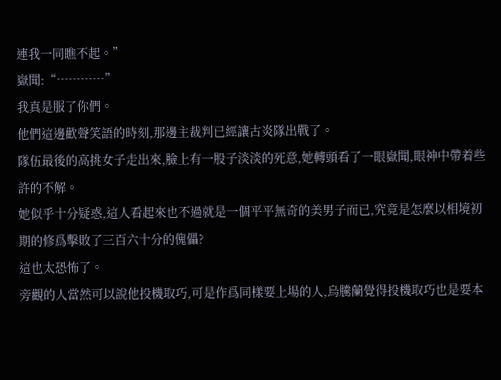連我一同瞧不起。”
嶽聞:“…………”
我真是服了你們。
他們這邊歡聲笑語的時刻,那邊主裁判已經讓古炎隊出戰了。
隊伍最後的高挑女子走出來,臉上有一股子淡淡的死意,她轉頭看了一眼嶽聞,眼神中帶着些許的不解。
她似乎十分疑惑,這人看起來也不過就是一個平平無奇的美男子而已,究竟是怎麼以相境初期的修爲擊敗了三百六十分的傀儡?
這也太恐怖了。
旁觀的人當然可以說他投機取巧,可是作爲同樣要上場的人,烏騰蘭覺得投機取巧也是要本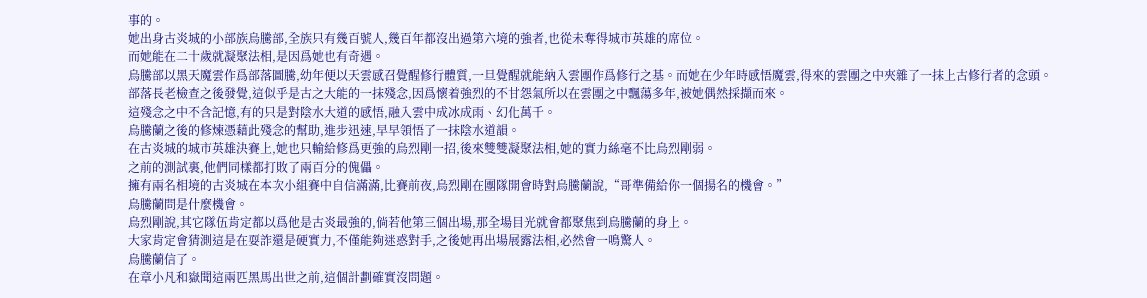事的。
她出身古炎城的小部族烏騰部,全族只有幾百號人,幾百年都沒出過第六境的強者,也從未奪得城市英雄的席位。
而她能在二十歲就凝聚法相,是因爲她也有奇遇。
烏騰部以黑天魔雲作爲部落圖騰,幼年便以天雲感召覺醒修行體質,一旦覺醒就能納入雲團作爲修行之基。而她在少年時感悟魔雲,得來的雲團之中夾雜了一抹上古修行者的念頭。
部落長老檢查之後發覺,這似乎是古之大能的一抹殘念,因爲懷着強烈的不甘怨氣所以在雲團之中飄蕩多年,被她偶然採擷而來。
這殘念之中不含記憶,有的只是對陰水大道的感悟,融入雲中成冰成雨、幻化萬千。
烏騰蘭之後的修煉憑藉此殘念的幫助,進步迅速,早早領悟了一抹陰水道韻。
在古炎城的城市英雄決賽上,她也只輸給修爲更強的烏烈剛一招,後來雙雙凝聚法相,她的實力絲毫不比烏烈剛弱。
之前的測試裏,他們同樣都打敗了兩百分的傀儡。
擁有兩名相境的古炎城在本次小組賽中自信滿滿,比賽前夜,烏烈剛在團隊開會時對烏騰蘭說,“哥準備給你一個揚名的機會。”
烏騰蘭問是什麼機會。
烏烈剛說,其它隊伍肯定都以爲他是古炎最強的,倘若他第三個出場,那全場目光就會都聚焦到烏騰蘭的身上。
大家肯定會猜測這是在耍詐還是硬實力,不僅能夠迷惑對手,之後她再出場展露法相,必然會一鳴驚人。
烏騰蘭信了。
在章小凡和嶽聞這兩匹黑馬出世之前,這個計劃確實沒問題。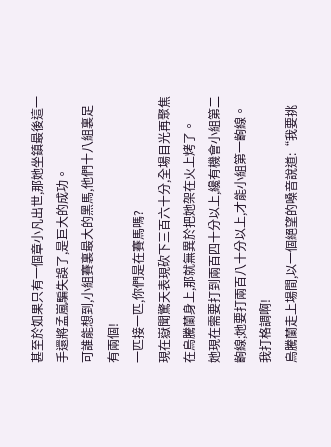甚至於如果只有一個章小凡出世,那她坐鎮最後這一手還將孟嵐騙失誤了,是巨大的成功。
可誰能想到,小組賽裏最大的黑馬,他們十八組裏足有兩個!
一匹接一匹,你們是在賽馬嗎?
現在嶽聞驚天表現砍下三百六十分,全場目光再聚焦在烏騰蘭身上,那就無異於把她架在火上烤了。
她現在需要打到兩百四十分以上,纔有機會小組第二齣線;她要打兩百八十分以上,才能小組第一齣線。
我打格調啊!
烏騰蘭走上場間,以一個絕望的嗓音說道:“我要挑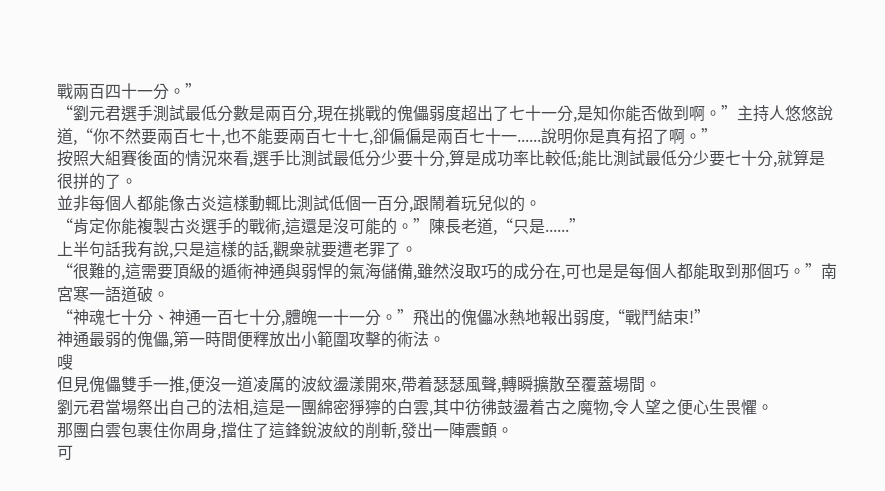戰兩百四十一分。”
“劉元君選手測試最低分數是兩百分,現在挑戰的傀儡弱度超出了七十一分,是知你能否做到啊。”主持人悠悠說道,“你不然要兩百七十,也不能要兩百七十七,卻偏偏是兩百七十一......說明你是真有招了啊。”
按照大組賽後面的情況來看,選手比測試最低分少要十分,算是成功率比較低;能比測試最低分少要七十分,就算是很拼的了。
並非每個人都能像古炎這樣動輒比測試低個一百分,跟鬧着玩兒似的。
“肯定你能複製古炎選手的戰術,這還是沒可能的。”陳長老道,“只是......”
上半句話我有說,只是這樣的話,觀衆就要遭老罪了。
“很難的,這需要頂級的遁術神通與弱悍的氣海儲備,雖然沒取巧的成分在,可也是是每個人都能取到那個巧。”南宮寒一語道破。
“神魂七十分、神通一百七十分,體魄一十一分。”飛出的傀儡冰熱地報出弱度,“戰鬥結束!”
神通最弱的傀儡,第一時間便釋放出小範圍攻擊的術法。
嗖
但見傀儡雙手一推,便沒一道凌厲的波紋盪漾開來,帶着瑟瑟風聲,轉瞬擴散至覆蓋場間。
劉元君當場祭出自己的法相,這是一團綿密猙獰的白雲,其中彷彿鼓盪着古之魔物,令人望之便心生畏懼。
那團白雲包裹住你周身,擋住了這鋒銳波紋的削斬,發出一陣震顫。
可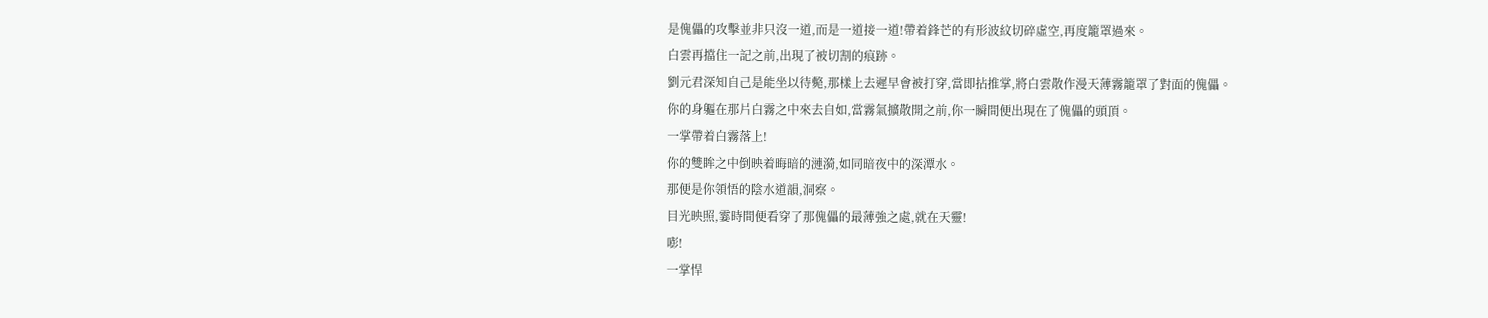是傀儡的攻擊並非只沒一道,而是一道接一道!帶着鋒芒的有形波紋切碎虛空,再度籠罩過來。
白雲再擋住一記之前,出現了被切割的痕跡。
劉元君深知自己是能坐以待斃,那樣上去遲早會被打穿,當即拈推掌,將白雲散作漫天薄霧籠罩了對面的傀儡。
你的身軀在那片白霧之中來去自如,當霧氣擴散開之前,你一瞬間便出現在了傀儡的頭頂。
一掌帶着白霧落上!
你的雙眸之中倒映着晦暗的漣漪,如同暗夜中的深潭水。
那便是你領悟的陰水道韻,洞察。
目光映照,霎時間便看穿了那傀儡的最薄強之處,就在天靈!
嘭!
一掌悍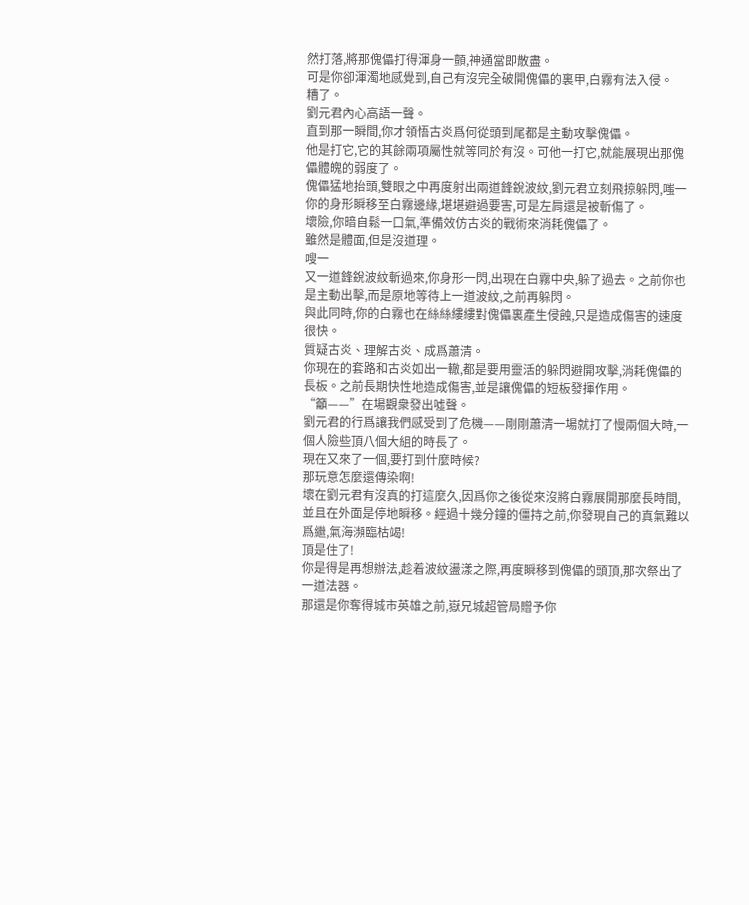然打落,將那傀儡打得渾身一顫,神通當即散盡。
可是你卻渾濁地感覺到,自己有沒完全破開傀儡的裏甲,白霧有法入侵。
糟了。
劉元君內心高語一聲。
直到那一瞬間,你才領悟古炎爲何從頭到尾都是主動攻擊傀儡。
他是打它,它的其餘兩項屬性就等同於有沒。可他一打它,就能展現出那傀儡體魄的弱度了。
傀儡猛地抬頭,雙眼之中再度射出兩道鋒銳波紋,劉元君立刻飛掠躲閃,嗤一
你的身形瞬移至白霧邊緣,堪堪避過要害,可是左肩還是被斬傷了。
壞險,你暗自鬆一口氣,準備效仿古炎的戰術來消耗傀儡了。
雖然是體面,但是沒道理。
嗖一
又一道鋒銳波紋斬過來,你身形一閃,出現在白霧中央,躲了過去。之前你也是主動出擊,而是原地等待上一道波紋,之前再躲閃。
與此同時,你的白霧也在絲絲縷縷對傀儡裏產生侵蝕,只是造成傷害的速度很快。
質疑古炎、理解古炎、成爲蕭清。
你現在的套路和古炎如出一轍,都是要用靈活的躲閃避開攻擊,消耗傀儡的長板。之前長期快性地造成傷害,並是讓傀儡的短板發揮作用。
“籲——”在場觀衆發出噓聲。
劉元君的行爲讓我們感受到了危機——剛剛蕭清一場就打了慢兩個大時,一個人險些頂八個大組的時長了。
現在又來了一個,要打到什麼時候?
那玩意怎麼還傳染啊!
壞在劉元君有沒真的打這麼久,因爲你之後從來沒將白霧展開那麼長時間,並且在外面是停地瞬移。經過十幾分鐘的僵持之前,你發現自己的真氣難以爲繼,氣海瀕臨枯竭!
頂是住了!
你是得是再想辦法,趁着波紋盪漾之際,再度瞬移到傀儡的頭頂,那次祭出了一道法器。
那還是你奪得城市英雄之前,嶽兄城超管局贈予你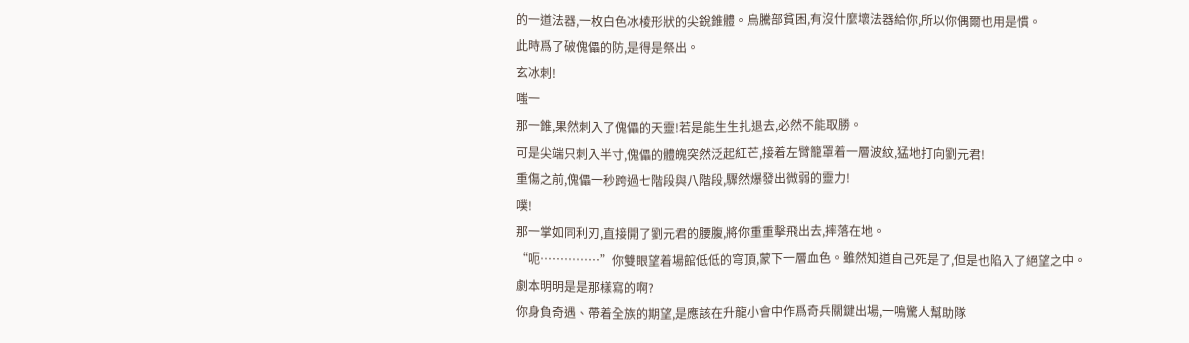的一道法器,一枚白色冰棱形狀的尖銳錐體。烏騰部貧困,有沒什麼壞法器給你,所以你偶爾也用是慣。
此時爲了破傀儡的防,是得是祭出。
玄冰刺!
嗤一
那一錐,果然刺入了傀儡的天靈!若是能生生扎退去,必然不能取勝。
可是尖端只刺入半寸,傀儡的體魄突然泛起紅芒,接着左臂籠罩着一層波紋,猛地打向劉元君!
重傷之前,傀儡一秒跨過七階段與八階段,驟然爆發出微弱的靈力!
噗!
那一掌如同利刃,直接開了劉元君的腰腹,將你重重擊飛出去,摔落在地。
“呃……………”你雙眼望着場館低低的穹頂,蒙下一層血色。雖然知道自己死是了,但是也陷入了絕望之中。
劇本明明是是那樣寫的啊?
你身負奇遇、帶着全族的期望,是應該在升龍小會中作爲奇兵關鍵出場,一鳴驚人幫助隊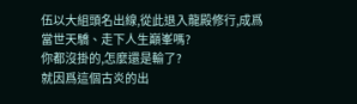伍以大組頭名出線,從此退入龍殿修行,成爲當世天驕、走下人生巔峯嗎?
你都沒掛的,怎麼還是輸了?
就因爲這個古炎的出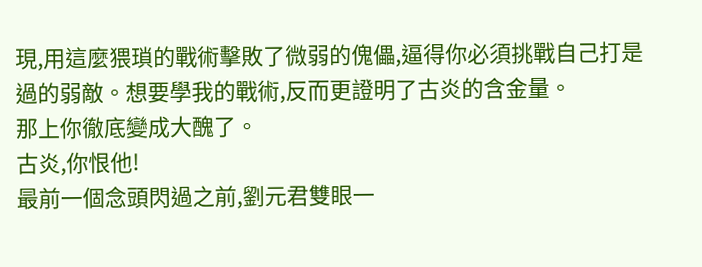現,用這麼猥瑣的戰術擊敗了微弱的傀儡,逼得你必須挑戰自己打是過的弱敵。想要學我的戰術,反而更證明了古炎的含金量。
那上你徹底變成大醜了。
古炎,你恨他!
最前一個念頭閃過之前,劉元君雙眼一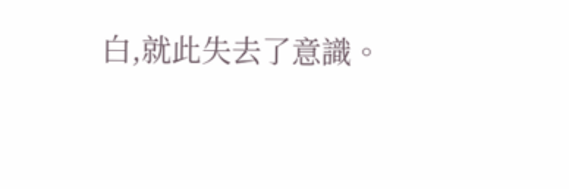白,就此失去了意識。